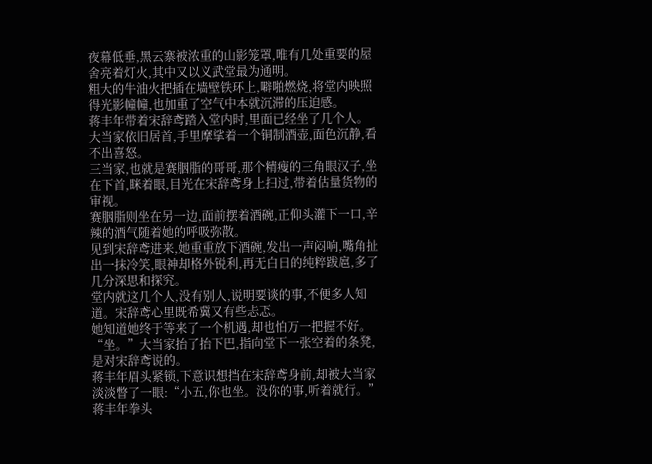夜幕低垂,黑云寨被浓重的山影笼罩,唯有几处重要的屋舍亮着灯火,其中又以义武堂最为通明。
粗大的牛油火把插在墙壁铁环上,噼啪燃烧,将堂内映照得光影幢幢,也加重了空气中本就沉滞的压迫感。
蒋丰年带着宋辞鸢踏入堂内时,里面已经坐了几个人。
大当家依旧居首,手里摩挲着一个铜制酒壶,面色沉静,看不出喜怒。
三当家,也就是赛胭脂的哥哥,那个精瘦的三角眼汉子,坐在下首,眯着眼,目光在宋辞鸢身上扫过,带着估量货物的审视。
赛胭脂则坐在另一边,面前摆着酒碗,正仰头灌下一口,辛辣的酒气随着她的呼吸弥散。
见到宋辞鸢进来,她重重放下酒碗,发出一声闷响,嘴角扯出一抹冷笑,眼神却格外锐利,再无白日的纯粹跋扈,多了几分深思和探究。
堂内就这几个人,没有别人,说明要谈的事,不便多人知道。宋辞鸢心里既希冀又有些忐忑。
她知道她终于等来了一个机遇,却也怕万一把握不好。
“坐。”大当家抬了抬下巴,指向堂下一张空着的条凳,是对宋辞鸢说的。
蒋丰年眉头紧锁,下意识想挡在宋辞鸢身前,却被大当家淡淡瞥了一眼:“小五,你也坐。没你的事,听着就行。”
蒋丰年拳头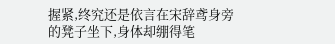握紧,终究还是依言在宋辞鸢身旁的凳子坐下,身体却绷得笔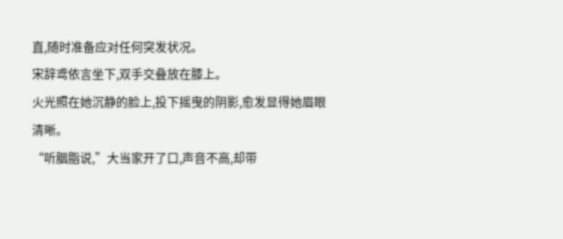直,随时准备应对任何突发状况。
宋辞鸢依言坐下,双手交叠放在膝上。
火光照在她沉静的脸上,投下摇曳的阴影,愈发显得她眉眼清晰。
“听胭脂说,”大当家开了口,声音不高,却带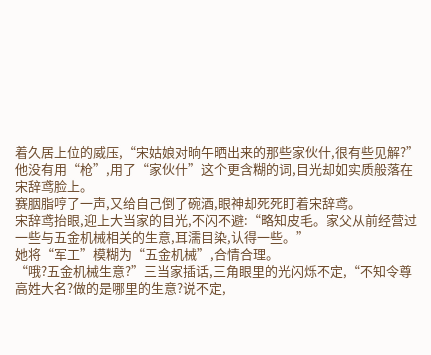着久居上位的威压,“宋姑娘对晌午晒出来的那些家伙什,很有些见解?”
他没有用“枪”,用了“家伙什”这个更含糊的词,目光却如实质般落在宋辞鸢脸上。
赛胭脂哼了一声,又给自己倒了碗酒,眼神却死死盯着宋辞鸢。
宋辞鸢抬眼,迎上大当家的目光,不闪不避:“略知皮毛。家父从前经营过一些与五金机械相关的生意,耳濡目染,认得一些。”
她将“军工”模糊为“五金机械”,合情合理。
“哦?五金机械生意?”三当家插话,三角眼里的光闪烁不定,“不知令尊高姓大名?做的是哪里的生意?说不定,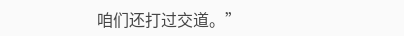咱们还打过交道。”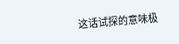这话试探的意味极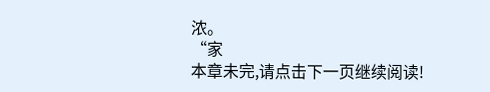浓。
“家
本章未完,请点击下一页继续阅读!